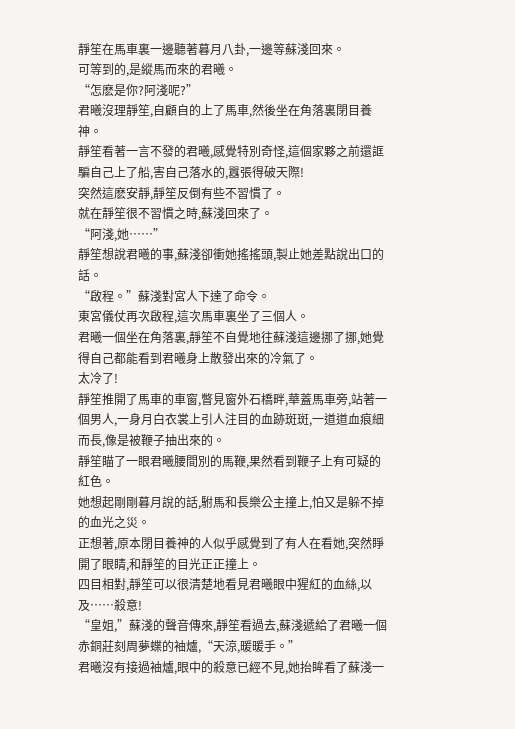靜笙在馬車裏一邊聽著暮月八卦,一邊等蘇淺回來。
可等到的,是縱馬而來的君曦。
“怎麽是你?阿淺呢?”
君曦沒理靜笙,自顧自的上了馬車,然後坐在角落裏閉目養神。
靜笙看著一言不發的君曦,感覺特別奇怪,這個家夥之前還誆騙自己上了船,害自己落水的,囂張得破天際!
突然這麽安靜,靜笙反倒有些不習慣了。
就在靜笙很不習慣之時,蘇淺回來了。
“阿淺,她……”
靜笙想說君曦的事,蘇淺卻衝她搖搖頭,製止她差點說出口的話。
“啟程。”蘇淺對宮人下達了命令。
東宮儀仗再次啟程,這次馬車裏坐了三個人。
君曦一個坐在角落裏,靜笙不自覺地往蘇淺這邊挪了挪,她覺得自己都能看到君曦身上散發出來的冷氣了。
太冷了!
靜笙推開了馬車的車窗,瞥見窗外石橋畔,華蓋馬車旁,站著一個男人,一身月白衣裳上引人注目的血跡斑斑,一道道血痕細而長,像是被鞭子抽出來的。
靜笙瞄了一眼君曦腰間別的馬鞭,果然看到鞭子上有可疑的紅色。
她想起剛剛暮月說的話,駙馬和長樂公主撞上,怕又是躲不掉的血光之災。
正想著,原本閉目養神的人似乎感覺到了有人在看她,突然睜開了眼睛,和靜笙的目光正正撞上。
四目相對,靜笙可以很清楚地看見君曦眼中猩紅的血絲,以及……殺意!
“皇姐,”蘇淺的聲音傳來,靜笙看過去,蘇淺遞給了君曦一個赤銅莊刻周夢蝶的袖爐,“天涼,暖暖手。”
君曦沒有接過袖爐,眼中的殺意已經不見,她抬眸看了蘇淺一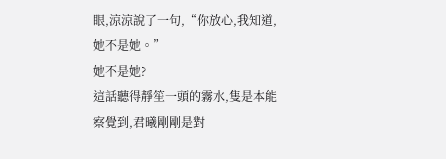眼,涼涼說了一句,“你放心,我知道,她不是她。”
她不是她?
這話聽得靜笙一頭的霧水,隻是本能察覺到,君曦剛剛是對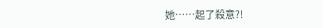她……起了殺意?!